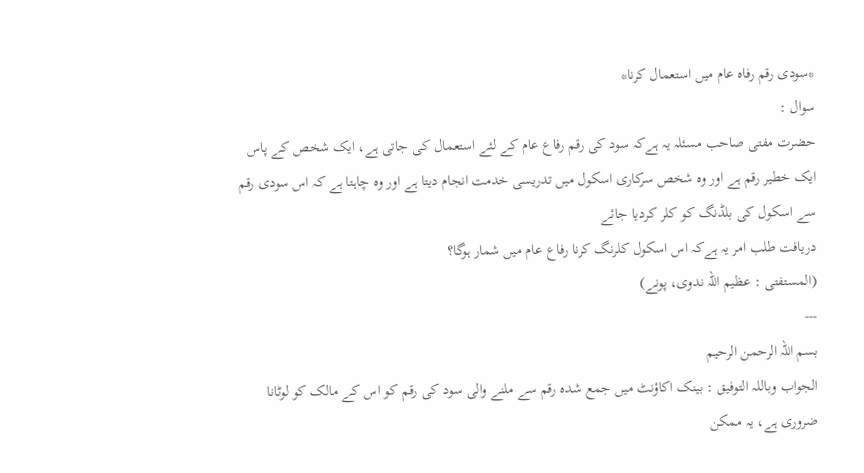*سودی رقم رفاہ عام میں استعمال کرنا*
سوال :
حضرت مفتی صاحب مسئلہ یہ ہےکہ سود کی رقم رفاع عام کے لئے استعمال کی جاتی ہے، ایک شخص کے پاس ایک خطیر رقم ہے اور وہ شخص سرکاری اسکول میں تدریسی خدمت انجام دیتا ہے اور وہ چاہتا ہے کہ اس سودی رقم سے اسکول کی بلڈنگ کو کلر کردیا جائے
دریافت طلب امر یہ ہےکہ اس اسکول کلرنگ کرنا رفاع عام میں شمار ہوگا؟
(المستفتی : عظیم اللہ ندوی، پونے)
---
بسم اللہ الرحمن الرحیم
الجواب وباللہ التوفيق : بینک اکاؤنٹ میں جمع شدہ رقم سے ملنے والی سود کی رقم کو اس کے مالک کو لوٹانا ضروری ہے، یہ ممکن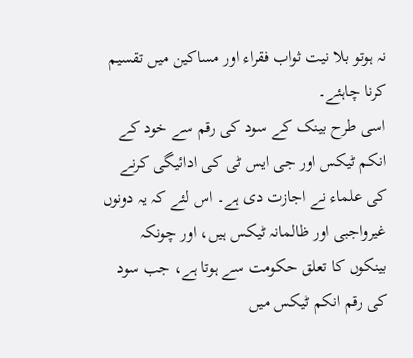نہ ہوتو بلا نیت ثواب فقراء اور مساکین میں تقسیم کرنا چاہئے۔
اسی طرح بینک کے سود کی رقم سے خود کے انکم ٹیکس اور جی ایس ٹی کی ادائیگی کرنے کی علماء نے اجازت دی ہے۔ اس لئے کہ یہ دونوں غیرواجبی اور ظالمانہ ٹیکس ہیں، اور چونکہ بینکوں کا تعلق حکومت سے ہوتا ہے، جب سود کی رقم انکم ٹیکس میں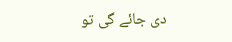دی جائے گی تو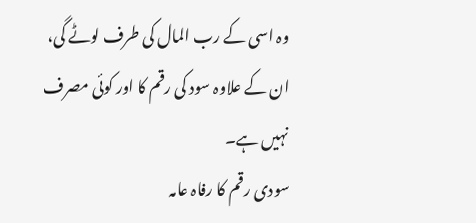وہ اسی کے رب المال کی طرف لوٹے گی، ان کے علاوہ سود کی رقم کا اور کوئی مصرف نہیں ہے۔
سودی رقم کا رفاہ عامہ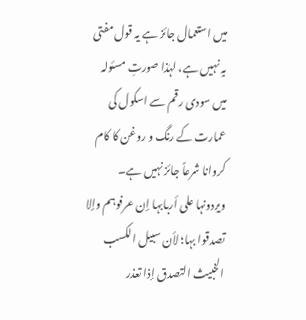میں استعمال جائز ہے یہ قول مفتی بہٖ نہیں ہے، لہٰذا صورتِ مسئولہ میں سودی رقم سے اسکول کی عمارت کے رنگ و روغن کا کام کروانا شرعاً جائز نہیں ہے۔
ویردونہا علی أربابہا إن عرفوہم وإلا تصدقوا بہا؛ لأن سبیل الکسب الخبیث التصدق إذا تعذر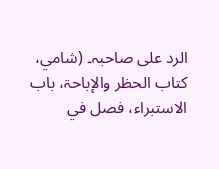الرد علی صاحبہ۔ (شامي، کتاب الحظر والإباحۃ، باب الاستبراء، فصل في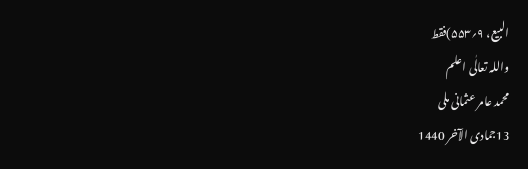البیع، ۹؍۵۵۳)فقط
واللہ تعالٰی اعلم
محمد عامر عثمانی ملی
13جمادی الآخر 1440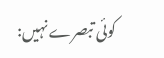کوئی تبصرے نہیں: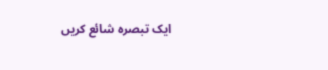ایک تبصرہ شائع کریں